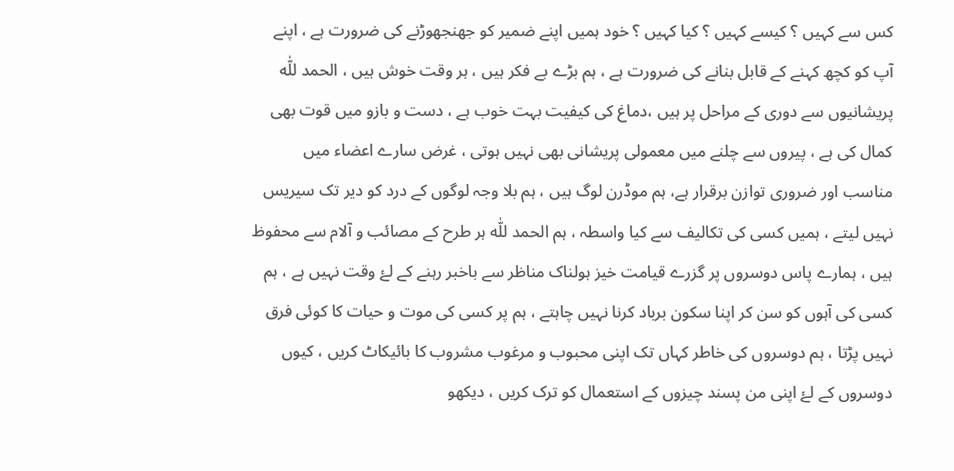کس سے کہیں ؟ کیسے کہیں ؟ کیا کہیں ؟ خود ہمیں اپنے ضمیر کو جھنجھوڑنے کی ضرورت ہے ، اپنے آپ کو کچھ کہنے کے قابل بنانے کی ضرورت ہے ، ہم بڑے بے فکر ہیں ، ہر وقت خوش ہیں ، الحمد للّٰه پریشانیوں سے دوری کے مراحل پر ہیں ،دماغ کی کیفیت بہت خوب ہے ، دست و بازو میں قوت بھی کمال کی ہے ، پیروں سے چلنے میں معمولی پریشانی بھی نہیں ہوتی ، غرض سارے اعضاء میں مناسب اور ضروری توازن برقرار ہے، ہم موڈرن لوگ ہیں ، ہم بلا وجہ لوگوں کے درد کو دیر تک سیریس نہیں لیتے ، ہمیں کسی کی تکالیف سے کیا واسطہ ، ہم الحمد للّٰه ہر طرح کے مصائب و آلام سے محفوظ ہیں ، ہمارے پاس دوسروں پر گزرے قیامت خیز ہولناک مناظر سے باخبر رہنے کے لۓ وقت نہیں ہے ، ہم کسی کی آہوں کو سن کر اپنا سکون برباد کرنا نہیں چاہتے ، ہم پر کسی کی موت و حیات کا کوئی فرق نہیں پڑتا ، ہم دوسروں کی خاطر کہاں تک اپنی محبوب و مرغوب مشروب کا بائیکاٹ کریں ، کیوں دوسروں کے لۓ اپنی من پسند چیزوں کے استعمال کو ترک کریں ، دیکھو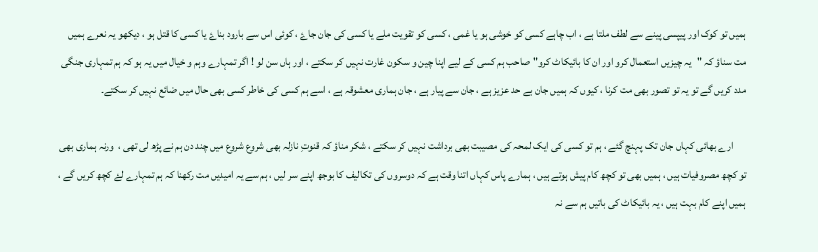ہمیں تو کوک اور پیپسی پینے سے لطف ملتا ہے ، اب چاہے کسی کو خوشی ہو یا غمی ، کسی کو تقویت ملے یا کسی کی جان جاۓ ، کوئی اس سے بارود بناۓ یا کسی کا قتل ہو ، دیکھو یہ نعرے ہمیں مت سناؤ کہ "یہ چیزیں استعمال کرو اور ان کا بائیکاٹ کرو" صاحب ہم کسی کے لیے اپنا چین و سکون غارت نہیں کر سکتے ، اور ہاں سن لو ! اگر تمہارے وہم و خیال میں یہ ہو کہ ہم تمہاری جنگی مدد کریں گے تو یہ تو تصور بھی مت کرنا ، کیوں کہ ہمیں جان بے حد عزیز ہے ، جان سے پیار ہے ، جان ہماری معشوقہ ہے ، اسے ہم کسی کی خاطر کسی بھی حال میں ضائع نہیں کر سکتے۔

      ارے بھائی کہاں جان تک پہنچ گئے ، ہم تو کسی کی ایک لمحہ کی مصیبت بھی برداشت نہیں کر سکتے ، شکر مناؤ کہ قنوتِ نازلہ بھی شروع شروع میں چند دن ہم نے پڑھ لی تھی ،  ورنہ ہماری بھی تو کچھ مصروفیات ہیں ، ہمیں بھی تو کچھ کام پیش ہوتے ہیں ، ہمارے پاس کہاں اتنا وقت ہے کہ دوسروں کی تکالیف کا بوجھ اپنے سر لیں ، ہم سے یہ امیدیں مت رکھنا کہ ہم تمہارے لۓ کچھ کریں گے ، ہمیں اپنے کام بہت ہیں ، یہ بائیکاٹ کی باتیں ہم سے نہ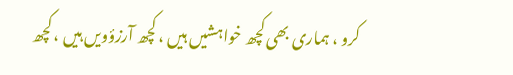کرو ، ہماری بھی کچھ خواہشیں ہیں ، کچھ آرزؤویں ہیں ، کچھ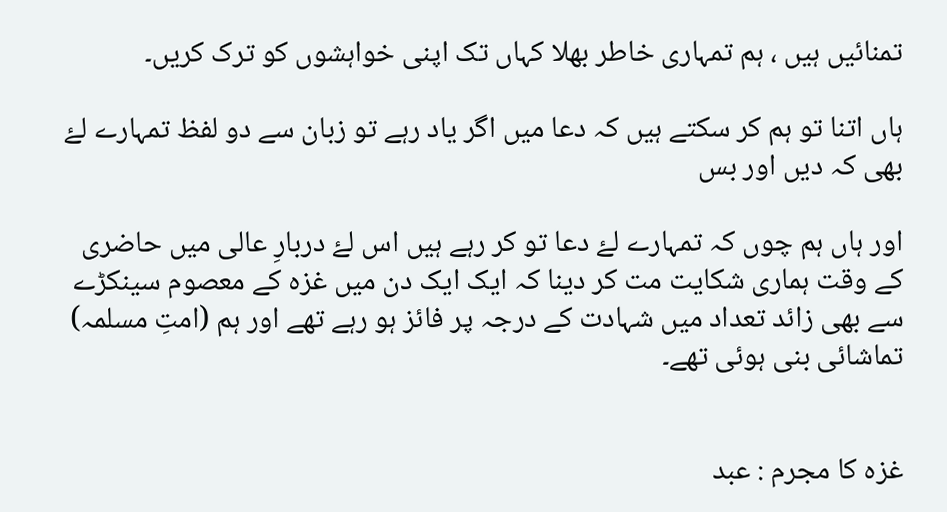تمنائیں ہیں ، ہم تمہاری خاطر بھلا کہاں تک اپنی خواہشوں کو ترک کریں۔

ہاں اتنا تو ہم کر سکتے ہیں کہ دعا میں اگر یاد رہے تو زبان سے دو لفظ تمہارے لۓ بھی کہ دیں اور بس

اور ہاں ہم چوں کہ تمہارے لۓ دعا تو کر رہے ہیں اس لۓ دربارِ عالی میں حاضری کے وقت ہماری شکایت مت کر دینا کہ ایک ایک دن میں غزہ کے معصوم سینکڑے سے بھی زائد تعداد میں شہادت کے درجہ پر فائز ہو رہے تھے اور ہم (امتِ مسلمہ) تماشائی بنی ہوئی تھے۔


غزہ کا مجرم : عبد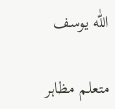اللّٰه یوسف

متعلم مظاہر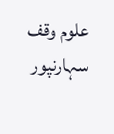علوم وقف سہارنپور